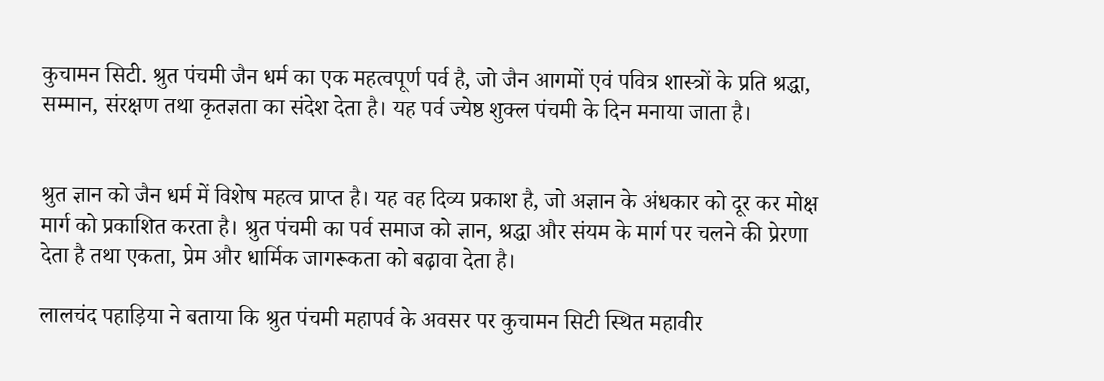कुचामन सिटी. श्रुत पंचमी जैन धर्म का एक महत्वपूर्ण पर्व है, जो जैन आगमों एवं पवित्र शास्त्रों के प्रति श्रद्धा, सम्मान, संरक्षण तथा कृतज्ञता का संदेश देता है। यह पर्व ज्येष्ठ शुक्ल पंचमी के दिन मनाया जाता है।


श्रुत ज्ञान को जैन धर्म में विशेष महत्व प्राप्त है। यह वह दिव्य प्रकाश है, जो अज्ञान के अंधकार को दूर कर मोक्ष मार्ग को प्रकाशित करता है। श्रुत पंचमी का पर्व समाज को ज्ञान, श्रद्धा और संयम के मार्ग पर चलने की प्रेरणा देता है तथा एकता, प्रेम और धार्मिक जागरूकता को बढ़ावा देता है।

लालचंद पहाड़िया ने बताया कि श्रुत पंचमी महापर्व के अवसर पर कुचामन सिटी स्थित महावीर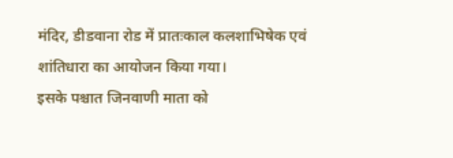मंदिर, डीडवाना रोड में प्रातःकाल कलशाभिषेक एवं शांतिधारा का आयोजन किया गया।
इसके पश्चात जिनवाणी माता को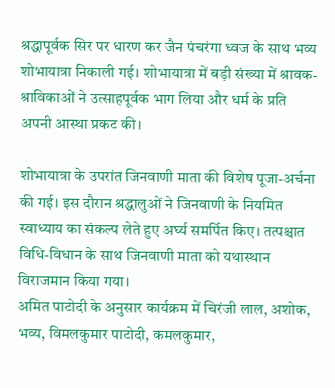श्रद्धापूर्वक सिर पर धारण कर जैन पंचरंगा ध्वज के साथ भव्य शोभायात्रा निकाली गई। शोभायात्रा में बड़ी संख्या में श्रावक-श्राविकाओं ने उत्साहपूर्वक भाग लिया और धर्म के प्रति अपनी आस्था प्रकट की।

शोभायात्रा के उपरांत जिनवाणी माता की विशेष पूजा-अर्चना की गई। इस दौरान श्रद्धालुओं ने जिनवाणी के नियमित स्वाध्याय का संकल्प लेते हुए अर्घ्य समर्पित किए। तत्पश्चात विधि-विधान के साथ जिनवाणी माता को यथास्थान विराजमान किया गया।
अमित पाटोदी के अनुसार कार्यक्रम में चिरंजी लाल, अशोक, भव्य, विमलकुमार पाटोदी, कमलकुमार,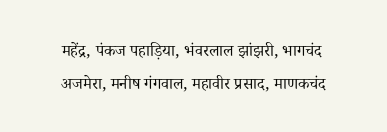महेंद्र, पंकज पहाड़िया, भंवरलाल झांझरी, भागचंद अजमेरा, मनीष गंगवाल, महावीर प्रसाद, माणकचंद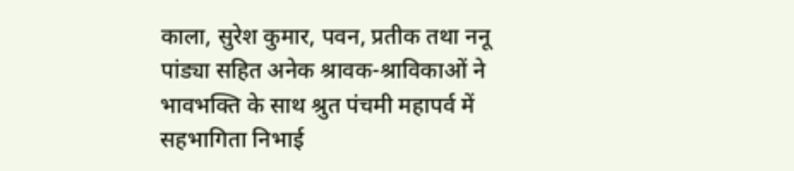काला, सुरेश कुमार, पवन, प्रतीक तथा ननू पांड्या सहित अनेक श्रावक-श्राविकाओं ने भावभक्ति के साथ श्रुत पंचमी महापर्व में सहभागिता निभाई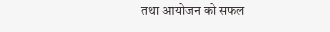तथा आयोजन को सफल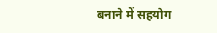बनाने में सहयोग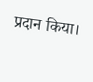प्रदान किया।